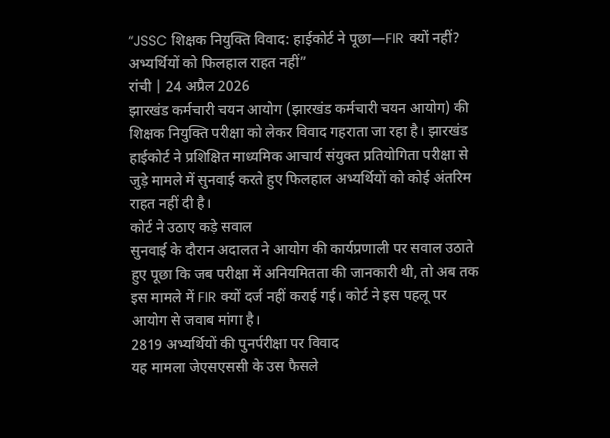“JSSC शिक्षक नियुक्ति विवाद: हाईकोर्ट ने पूछा—FIR क्यों नहीं? अभ्यर्थियों को फिलहाल राहत नहीं”
रांची | 24 अप्रैल 2026
झारखंड कर्मचारी चयन आयोग (झारखंड कर्मचारी चयन आयोग) की शिक्षक नियुक्ति परीक्षा को लेकर विवाद गहराता जा रहा है। झारखंड हाईकोर्ट ने प्रशिक्षित माध्यमिक आचार्य संयुक्त प्रतियोगिता परीक्षा से जुड़े मामले में सुनवाई करते हुए फिलहाल अभ्यर्थियों को कोई अंतरिम राहत नहीं दी है।
कोर्ट ने उठाए कड़े सवाल
सुनवाई के दौरान अदालत ने आयोग की कार्यप्रणाली पर सवाल उठाते हुए पूछा कि जब परीक्षा में अनियमितता की जानकारी थी, तो अब तक इस मामले में FIR क्यों दर्ज नहीं कराई गई। कोर्ट ने इस पहलू पर आयोग से जवाब मांगा है।
2819 अभ्यर्थियों की पुनर्परीक्षा पर विवाद
यह मामला जेएसएससी के उस फैसले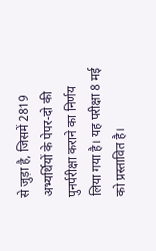से जुड़ा है, जिसमें 2819 अभ्यर्थियों के पेपर-दो की पुनर्परीक्षा कराने का निर्णय लिया गया है। यह परीक्षा 8 मई को प्रस्तावित है।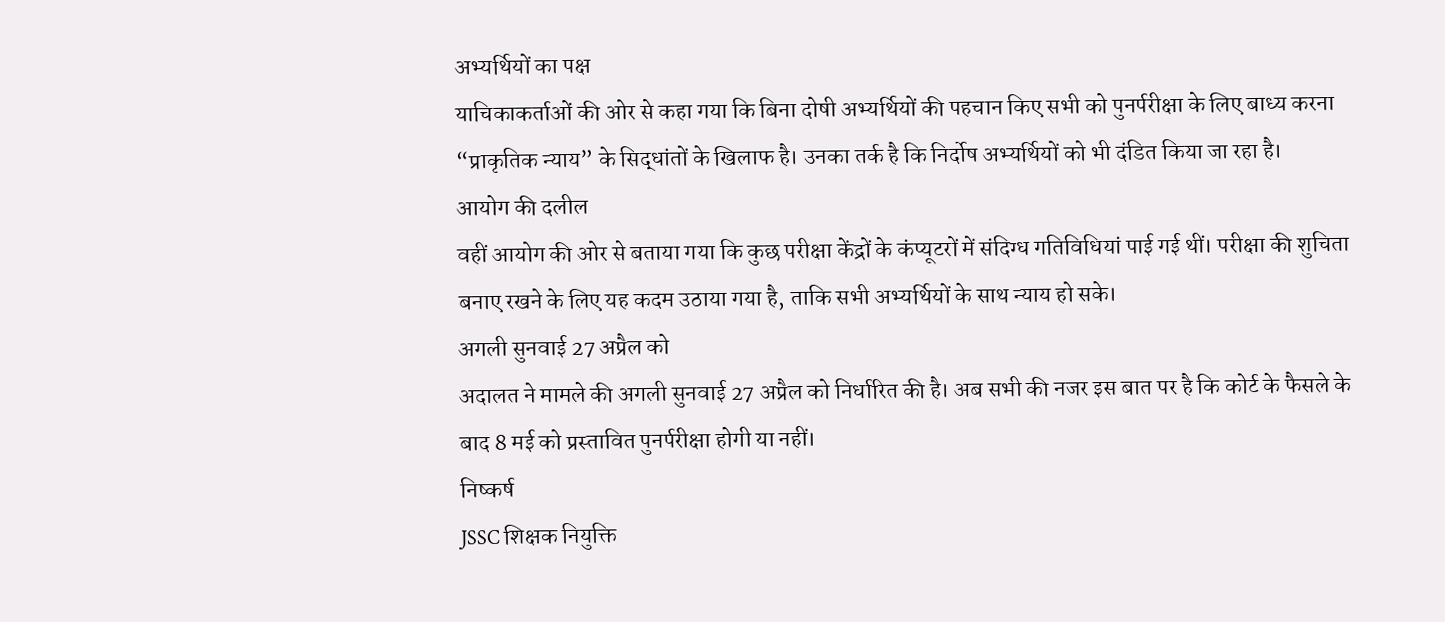अभ्यर्थियों का पक्ष
याचिकाकर्ताओं की ओर से कहा गया कि बिना दोषी अभ्यर्थियों की पहचान किए सभी को पुनर्परीक्षा के लिए बाध्य करना “प्राकृतिक न्याय” के सिद्धांतों के खिलाफ है। उनका तर्क है कि निर्दोष अभ्यर्थियों को भी दंडित किया जा रहा है।
आयोग की दलील
वहीं आयोग की ओर से बताया गया कि कुछ परीक्षा केंद्रों के कंप्यूटरों में संदिग्ध गतिविधियां पाई गई थीं। परीक्षा की शुचिता बनाए रखने के लिए यह कदम उठाया गया है, ताकि सभी अभ्यर्थियों के साथ न्याय हो सके।
अगली सुनवाई 27 अप्रैल को
अदालत ने मामले की अगली सुनवाई 27 अप्रैल को निर्धारित की है। अब सभी की नजर इस बात पर है कि कोर्ट के फैसले के बाद 8 मई को प्रस्तावित पुनर्परीक्षा होगी या नहीं।
निष्कर्ष
JSSC शिक्षक नियुक्ति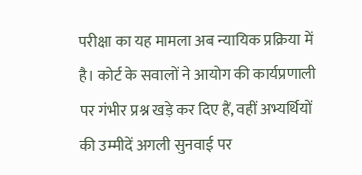परीक्षा का यह मामला अब न्यायिक प्रक्रिया में है। कोर्ट के सवालों ने आयोग की कार्यप्रणाली पर गंभीर प्रश्न खड़े कर दिए हैं, वहीं अभ्यर्थियों की उम्मीदें अगली सुनवाई पर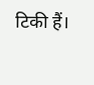टिकी हैं।